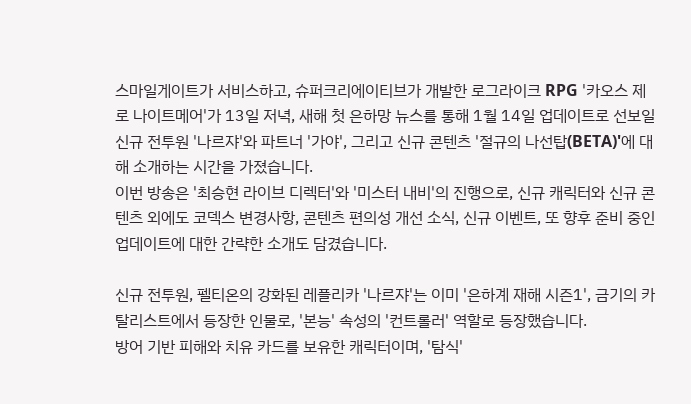스마일게이트가 서비스하고, 슈퍼크리에이티브가 개발한 로그라이크 RPG '카오스 제로 나이트메어'가 13일 저녁, 새해 첫 은하망 뉴스를 통해 1월 14일 업데이트로 선보일 신규 전투원 '나르쟈'와 파트너 '가야', 그리고 신규 콘텐츠 '절규의 나선탑(BETA)'에 대해 소개하는 시간을 가졌습니다.
이번 방송은 '최승현 라이브 디렉터'와 '미스터 내비'의 진행으로, 신규 캐릭터와 신규 콘텐츠 외에도 코덱스 변경사항, 콘텐츠 편의성 개선 소식, 신규 이벤트, 또 향후 준비 중인 업데이트에 대한 간략한 소개도 담겼습니다.

신규 전투원, 펠티온의 강화된 레플리카 '나르쟈'는 이미 '은하계 재해 시즌1', 금기의 카탈리스트에서 등장한 인물로, '본능' 속성의 '컨트롤러' 역할로 등장했습니다.
방어 기반 피해와 치유 카드를 보유한 캐릭터이며, '탐식'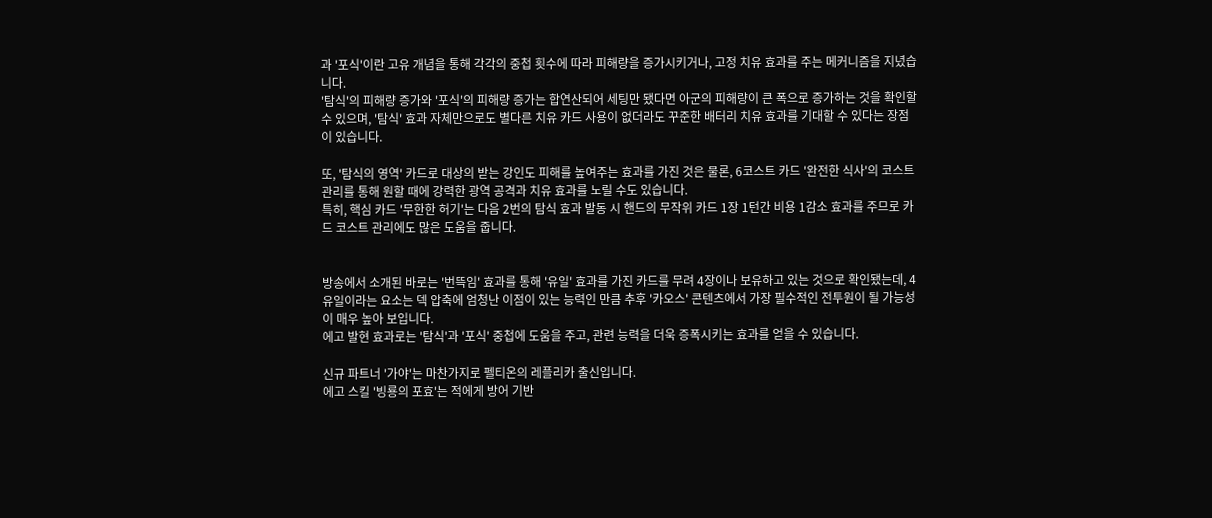과 '포식'이란 고유 개념을 통해 각각의 중첩 횟수에 따라 피해량을 증가시키거나, 고정 치유 효과를 주는 메커니즘을 지녔습니다.
'탐식'의 피해량 증가와 '포식'의 피해량 증가는 합연산되어 세팅만 됐다면 아군의 피해량이 큰 폭으로 증가하는 것을 확인할 수 있으며, '탐식' 효과 자체만으로도 별다른 치유 카드 사용이 없더라도 꾸준한 배터리 치유 효과를 기대할 수 있다는 장점이 있습니다.

또, '탐식의 영역' 카드로 대상의 받는 강인도 피해를 높여주는 효과를 가진 것은 물론, 6코스트 카드 '완전한 식사'의 코스트 관리를 통해 원할 때에 강력한 광역 공격과 치유 효과를 노릴 수도 있습니다.
특히, 핵심 카드 '무한한 허기'는 다음 2번의 탐식 효과 발동 시 핸드의 무작위 카드 1장 1턴간 비용 1감소 효과를 주므로 카드 코스트 관리에도 많은 도움을 줍니다.


방송에서 소개된 바로는 '번뜩임' 효과를 통해 '유일' 효과를 가진 카드를 무려 4장이나 보유하고 있는 것으로 확인됐는데, 4 유일이라는 요소는 덱 압축에 엄청난 이점이 있는 능력인 만큼 추후 '카오스' 콘텐츠에서 가장 필수적인 전투원이 될 가능성이 매우 높아 보입니다.
에고 발현 효과로는 '탐식'과 '포식' 중첩에 도움을 주고, 관련 능력을 더욱 증폭시키는 효과를 얻을 수 있습니다.

신규 파트너 '가야'는 마찬가지로 펠티온의 레플리카 출신입니다.
에고 스킬 '빙룡의 포효'는 적에게 방어 기반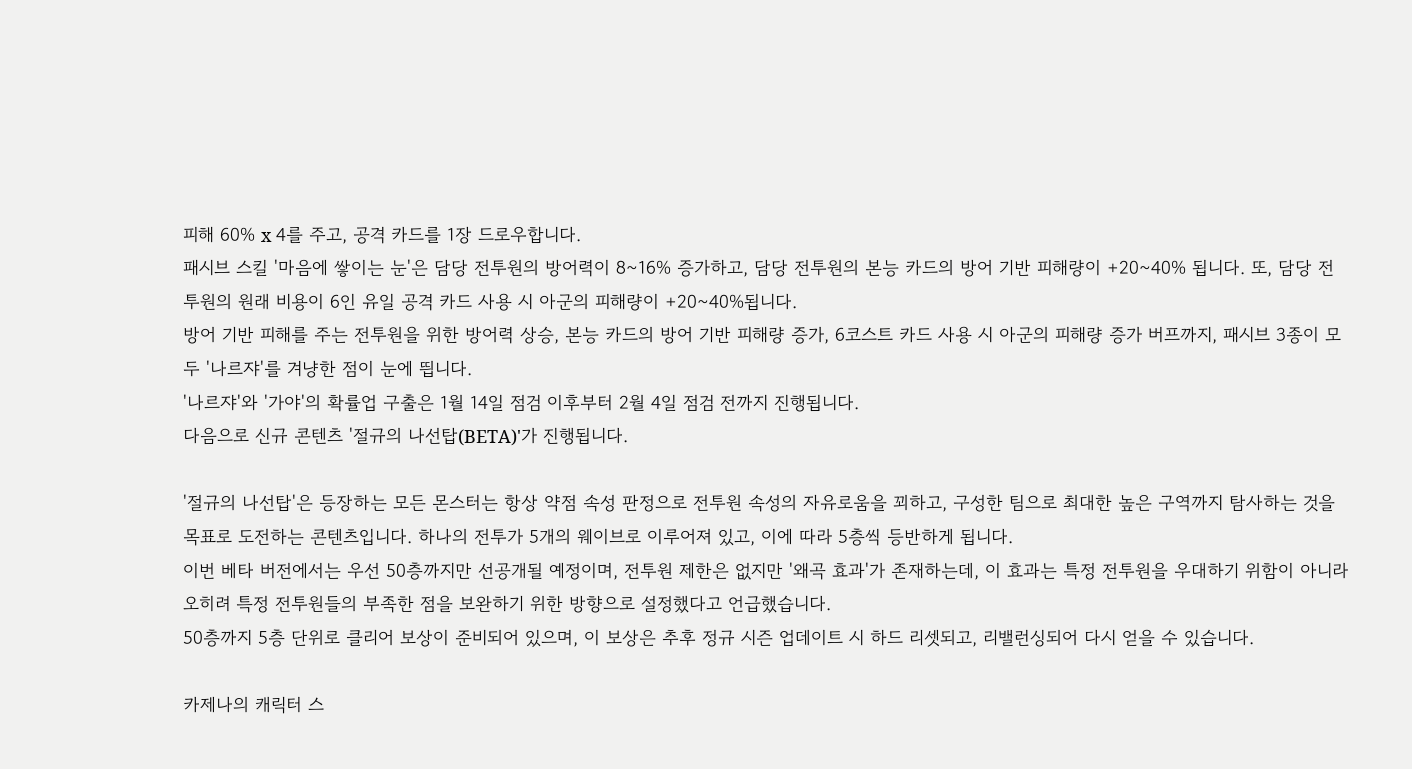피해 60% x 4를 주고, 공격 카드를 1장 드로우합니다.
패시브 스킬 '마음에 쌓이는 눈'은 담당 전투원의 방어력이 8~16% 증가하고, 담당 전투원의 본능 카드의 방어 기반 피해량이 +20~40% 됩니다. 또, 담당 전투원의 원래 비용이 6인 유일 공격 카드 사용 시 아군의 피해량이 +20~40%됩니다.
방어 기반 피해를 주는 전투원을 위한 방어력 상승, 본능 카드의 방어 기반 피해량 증가, 6코스트 카드 사용 시 아군의 피해량 증가 버프까지, 패시브 3종이 모두 '나르쟈'를 겨냥한 점이 눈에 띕니다.
'나르쟈'와 '가야'의 확률업 구출은 1월 14일 점검 이후부터 2월 4일 점검 전까지 진행됩니다.
다음으로 신규 콘텐츠 '절규의 나선탑(BETA)'가 진행됩니다.

'절규의 나선탑'은 등장하는 모든 몬스터는 항상 약점 속성 판정으로 전투원 속성의 자유로움을 꾀하고, 구성한 팀으로 최대한 높은 구역까지 탐사하는 것을 목표로 도전하는 콘텐츠입니다. 하나의 전투가 5개의 웨이브로 이루어져 있고, 이에 따라 5층씩 등반하게 됩니다.
이번 베타 버전에서는 우선 50층까지만 선공개될 예정이며, 전투원 제한은 없지만 '왜곡 효과'가 존재하는데, 이 효과는 특정 전투원을 우대하기 위함이 아니라 오히려 특정 전투원들의 부족한 점을 보완하기 위한 방향으로 설정했다고 언급했습니다.
50층까지 5층 단위로 클리어 보상이 준비되어 있으며, 이 보상은 추후 정규 시즌 업데이트 시 하드 리셋되고, 리밸런싱되어 다시 얻을 수 있습니다.

카제나의 캐릭터 스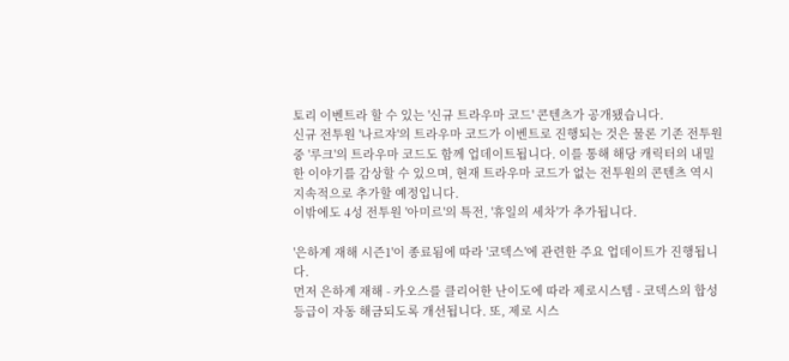토리 이벤트라 할 수 있는 '신규 트라우마 코드' 콘텐츠가 공개됐습니다.
신규 전투원 '나르쟈'의 트라우마 코드가 이벤트로 진행되는 것은 물론 기존 전투원 중 '루크'의 트라우마 코드도 함께 업데이트됩니다. 이를 통해 해당 캐릭터의 내밀한 이야기를 감상할 수 있으며, 현재 트라우마 코드가 없는 전투원의 콘텐츠 역시 지속적으로 추가할 예정입니다.
이밖에도 4성 전투원 '아미르'의 특전, '휴일의 세차'가 추가됩니다.

'은하계 재해 시즌1'이 종료됨에 따라 '코덱스'에 관련한 주요 업데이트가 진행됩니다.
먼저 은하계 재해 - 카오스를 클리어한 난이도에 따라 제로시스템 - 코덱스의 합성 등급이 자동 해금되도록 개선됩니다. 또, 제로 시스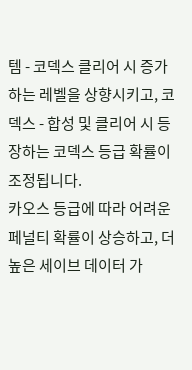템 - 코덱스 클리어 시 증가하는 레벨을 상향시키고, 코덱스 - 합성 및 클리어 시 등장하는 코덱스 등급 확률이 조정됩니다.
카오스 등급에 따라 어려운 페널티 확률이 상승하고, 더 높은 세이브 데이터 가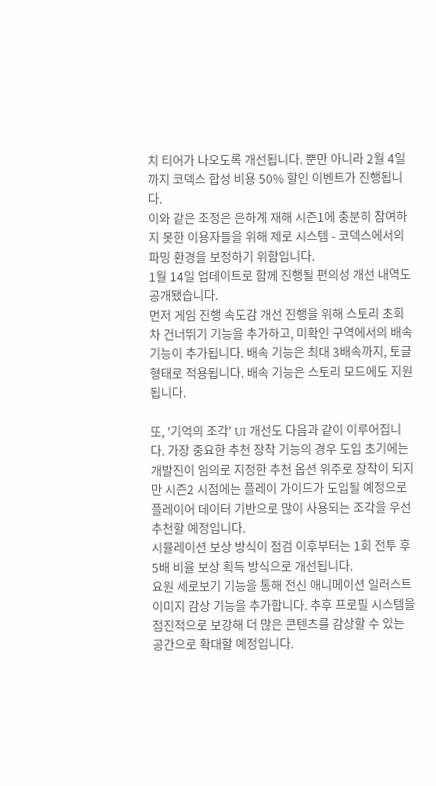치 티어가 나오도록 개선됩니다. 뿐만 아니라 2월 4일까지 코덱스 합성 비용 50% 할인 이벤트가 진행됩니다.
이와 같은 조정은 은하계 재해 시즌1에 충분히 참여하지 못한 이용자들을 위해 제로 시스템 - 코덱스에서의 파밍 환경을 보정하기 위함입니다.
1월 14일 업데이트로 함께 진행될 편의성 개선 내역도 공개됐습니다.
먼저 게임 진행 속도감 개선 진행을 위해 스토리 초회차 건너뛰기 기능을 추가하고, 미확인 구역에서의 배속 기능이 추가됩니다. 배속 기능은 최대 3배속까지, 토글 형태로 적용됩니다. 배속 기능은 스토리 모드에도 지원됩니다.

또, '기억의 조각' UI 개선도 다음과 같이 이루어집니다. 가장 중요한 추천 장착 기능의 경우 도입 초기에는 개발진이 임의로 지정한 추천 옵션 위주로 장착이 되지만 시즌2 시점에는 플레이 가이드가 도입될 예정으로 플레이어 데이터 기반으로 많이 사용되는 조각을 우선 추천할 예정입니다.
시뮬레이션 보상 방식이 점검 이후부터는 1회 전투 후 5배 비율 보상 획득 방식으로 개선됩니다.
요원 세로보기 기능을 통해 전신 애니메이션 일러스트 이미지 감상 기능을 추가합니다. 추후 프로필 시스템을 점진적으로 보강해 더 많은 콘텐츠를 감상할 수 있는 공간으로 확대할 예정입니다.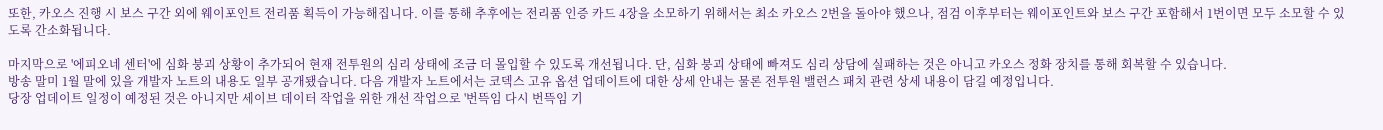또한, 카오스 진행 시 보스 구간 외에 웨이포인트 전리품 획득이 가능해집니다. 이를 통해 추후에는 전리품 인증 카드 4장을 소모하기 위해서는 최소 카오스 2번을 돌아야 했으나, 점검 이후부터는 웨이포인트와 보스 구간 포함해서 1번이면 모두 소모할 수 있도록 간소화됩니다.

마지막으로 '에피오네 센터'에 심화 붕괴 상황이 추가되어 현재 전투원의 심리 상태에 조금 더 몰입할 수 있도록 개선됩니다. 단, 심화 붕괴 상태에 빠져도 심리 상담에 실패하는 것은 아니고 카오스 정화 장치를 통해 회복할 수 있습니다.
방송 말미 1월 말에 있을 개발자 노트의 내용도 일부 공개됐습니다. 다음 개발자 노트에서는 코덱스 고유 옵션 업데이트에 대한 상세 안내는 물론 전투원 밸런스 패치 관련 상세 내용이 담길 예정입니다.
당장 업데이트 일정이 예정된 것은 아니지만 세이브 데이터 작업을 위한 개선 작업으로 '번뜩임 다시 번뜩임 기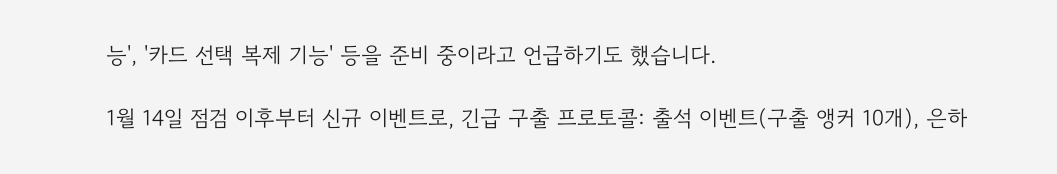능', '카드 선택 복제 기능' 등을 준비 중이라고 언급하기도 했습니다.

1월 14일 점검 이후부터 신규 이벤트로, 긴급 구출 프로토콜: 출석 이벤트(구출 앵커 10개), 은하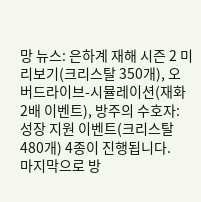망 뉴스: 은하계 재해 시즌 2 미리보기(크리스탈 350개), 오버드라이브-시뮬레이션(재화 2배 이벤트), 방주의 수호자: 성장 지원 이벤트(크리스탈 480개) 4종이 진행됩니다.
마지막으로 방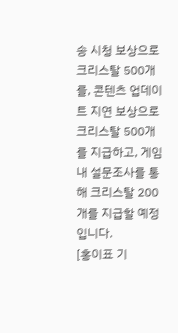송 시청 보상으로 크리스탈 500개를, 콘텐츠 업데이트 지연 보상으로 크리스탈 500개를 지급하고, 게임 내 설문조사를 통해 크리스탈 200개를 지급할 예정입니다.
[홍이표 기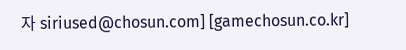자 siriused@chosun.com] [gamechosun.co.kr]